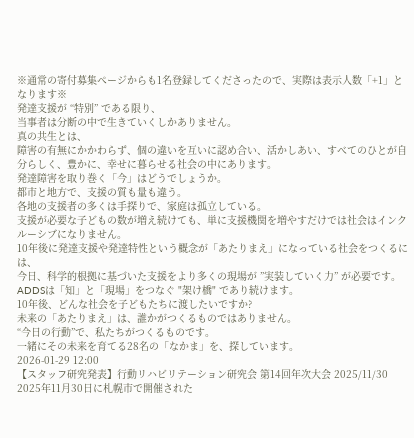※通常の寄付募集ページからも1名登録してくださったので、実際は表示人数「+1」となります※
発達支援が “特別” である限り、
当事者は分断の中で生きていくしかありません。
真の共生とは、
障害の有無にかかわらず、個の違いを互いに認め合い、活かしあい、すべてのひとが自分らしく、豊かに、幸せに暮らせる社会の中にあります。
発達障害を取り巻く「今」はどうでしょうか。
都市と地方で、支援の質も量も違う。
各地の支援者の多くは手探りで、家庭は孤立している。
支援が必要な子どもの数が増え続けても、単に支援機関を増やすだけでは社会はインクルーシブになりません。
10年後に発達支援や発達特性という概念が「あたりまえ」になっている社会をつくるには、
今日、科学的根拠に基づいた支援をより多くの現場が ”実装していく力” が必要です。
ADDSは「知」と「現場」をつなぐ "架け橋" であり続けます。
10年後、どんな社会を子どもたちに渡したいですか?
未来の「あたりまえ」は、誰かがつくるものではありません。
“今日の行動”で、私たちがつくるものです。
一緒にその未来を育てる28名の「なかま」を、探しています。
2026-01-29 12:00
【スタッフ研究発表】行動リハビリテーション研究会 第14回年次大会 2025/11/30
2025年11月30日に札幌市で開催された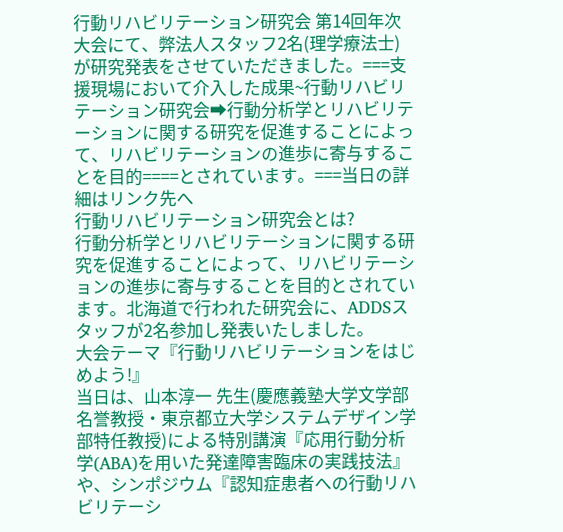行動リハビリテーション研究会 第14回年次大会にて、弊法人スタッフ2名(理学療法士)が研究発表をさせていただきました。===支援現場において介入した成果~行動リハビリテーション研究会➡行動分析学とリハビリテーションに関する研究を促進することによって、リハビリテーションの進歩に寄与することを目的====とされています。===当日の詳細はリンク先へ
行動リハビリテーション研究会とは?
行動分析学とリハビリテーションに関する研究を促進することによって、リハビリテーションの進歩に寄与することを目的とされています。北海道で行われた研究会に、ADDSスタッフが2名参加し発表いたしました。
大会テーマ『行動リハビリテーションをはじめよう!』
当日は、山本淳一 先生(慶應義塾大学文学部名誉教授・東京都立大学システムデザイン学部特任教授)による特別講演『応用行動分析学(ABA)を用いた発達障害臨床の実践技法』や、シンポジウム『認知症患者への行動リハビリテーシ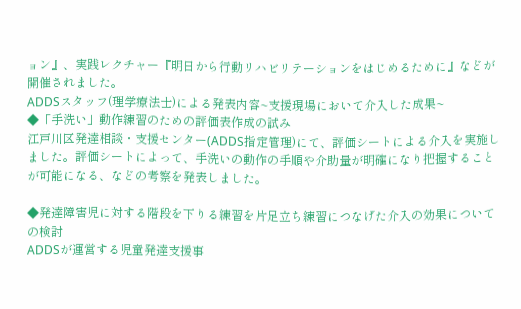ョン』、実践レクチャー『明日から行動リハビリテーションをはじめるために』などが開催されました。
ADDSスタッフ(理学療法士)による発表内容~支援現場において介入した成果~
◆「手洗い」動作練習のための評価表作成の試み
江戸川区発達相談・支援センター(ADDS指定管理)にて、評価シートによる介入を実施しました。評価シートによって、手洗いの動作の手順や介助量が明確になり把握することが可能になる、などの考察を発表しました。

◆発達障害児に対する階段を下りる練習を片足立ち練習につなげた介入の効果についての検討
ADDSが運営する児童発達支援事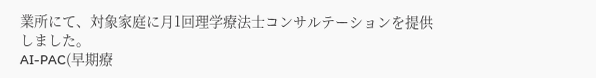業所にて、対象家庭に月1回理学療法士コンサルテーションを提供しました。
AI-PAC(早期療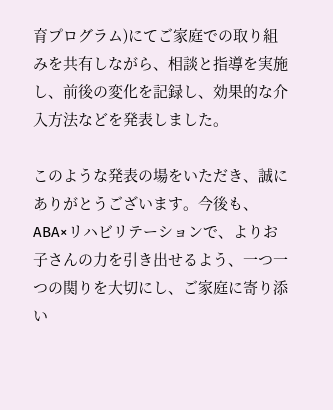育プログラム)にてご家庭での取り組みを共有しながら、相談と指導を実施し、前後の変化を記録し、効果的な介入方法などを発表しました。

このような発表の場をいただき、誠にありがとうございます。今後も、ABA×リハビリテーションで、よりお子さんの力を引き出せるよう、一つ一つの関りを大切にし、ご家庭に寄り添い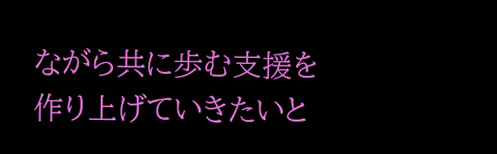ながら共に歩む支援を作り上げていきたいと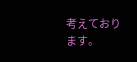考えております。